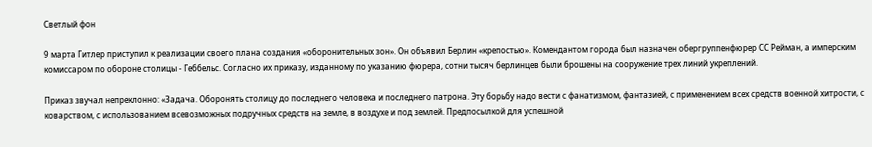Светлый фон

9 марта Гитлер приступил к реализации своего плана создания «оборонительных зон». Он объявил Берлин «крепостью». Комендантом города был назначен обергруппенфюрер СС Рейман, а имперским комиссаром по обороне столицы - Геббельс. Согласно их приказу, изданному по указанию фюрера, сотни тысяч берлинцев были брошены на сооружение трех линий укреплений.

Приказ звучал непреклонно: «Задача. Оборонять столицу до последнего человека и последнего патрона. Эту борьбу надо вести с фанатизмом, фантазией, с применением всех средств военной хитрости, с коварством, с использованием всевозможных подручных средств на земле, в воздухе и под землей. Предпосылкой для успешной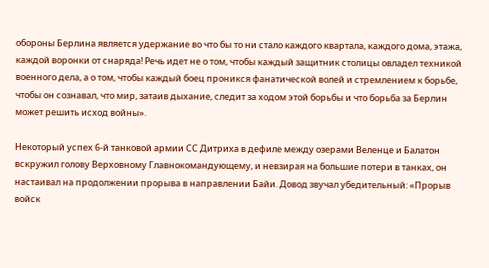обороны Берлина является удержание во что бы то ни стало каждого квартала, каждого дома, этажа, каждой воронки от снаряда! Речь идет не о том, чтобы каждый защитник столицы овладел техникой военного дела, а о том, чтобы каждый боец проникся фанатической волей и стремлением к борьбе, чтобы он сознавал, что мир, затаив дыхание, следит за ходом этой борьбы и что борьба за Берлин может решить исход войны».

Некоторый успех 6-й танковой армии СС Дитриха в дефиле между озерами Веленце и Балатон вскружил голову Верховному Главнокомандующему, и невзирая на большие потери в танках, он настаивал на продолжении прорыва в направлении Байи. Довод звучал убедительный: «Прорыв войск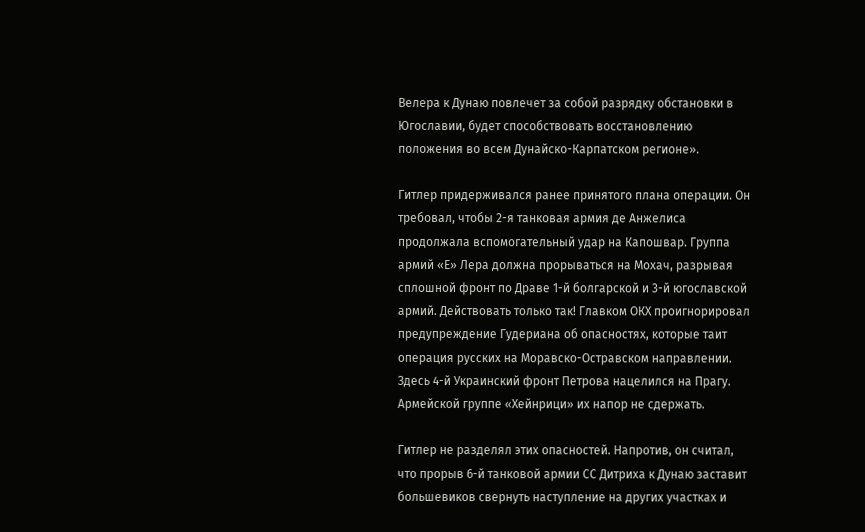Велера к Дунаю повлечет за собой разрядку обстановки в Югославии, будет способствовать восстановлению положения во всем Дунайско-Карпатском регионе».

Гитлер придерживался ранее принятого плана операции. Он требовал, чтобы 2-я танковая армия де Анжелиса продолжала вспомогательный удар на Капошвар. Группа армий «Е» Лера должна прорываться на Мохач, разрывая сплошной фронт по Драве 1-й болгарской и 3-й югославской армий. Действовать только так! Главком ОКХ проигнорировал предупреждение Гудериана об опасностях, которые таит операция русских на Моравско-Остравском направлении. Здесь 4-й Украинский фронт Петрова нацелился на Прагу. Армейской группе «Хейнрици» их напор не сдержать.

Гитлер не разделял этих опасностей. Напротив, он считал, что прорыв 6-й танковой армии СС Дитриха к Дунаю заставит большевиков свернуть наступление на других участках и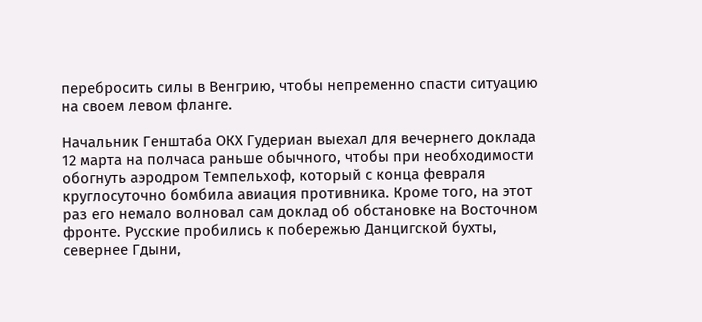перебросить силы в Венгрию, чтобы непременно спасти ситуацию на своем левом фланге.

Начальник Генштаба ОКХ Гудериан выехал для вечернего доклада 12 марта на полчаса раньше обычного, чтобы при необходимости обогнуть аэродром Темпельхоф, который с конца февраля круглосуточно бомбила авиация противника. Кроме того, на этот раз его немало волновал сам доклад об обстановке на Восточном фронте. Русские пробились к побережью Данцигской бухты, севернее Гдыни,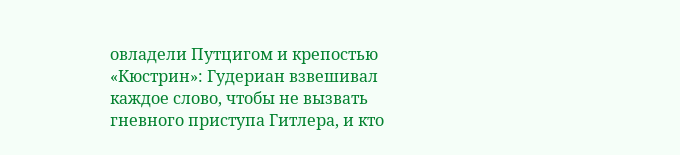овладели Путцигом и крепостью «Кюстрин»: Гудериан взвешивал каждое слово, чтобы не вызвать гневного приступа Гитлера, и кто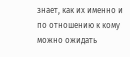знает, как их именно и по отношению к кому можно ожидать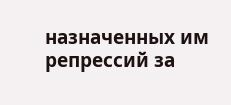назначенных им репрессий за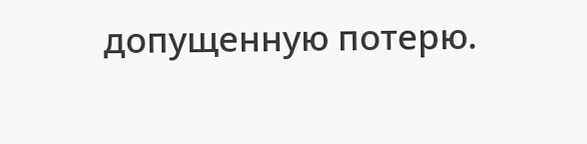допущенную потерю.